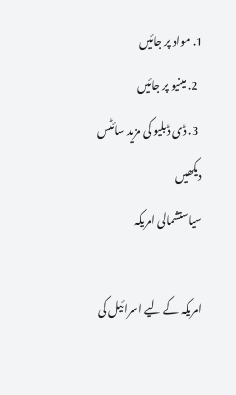1. مواد پر جائیں
  2. مینیو پر جائیں
  3. ڈی ڈبلیو کی مزید سائٹس دیکھیں
سیاستشمالی امریکہ

امریکہ کے لیے اسرائیل کی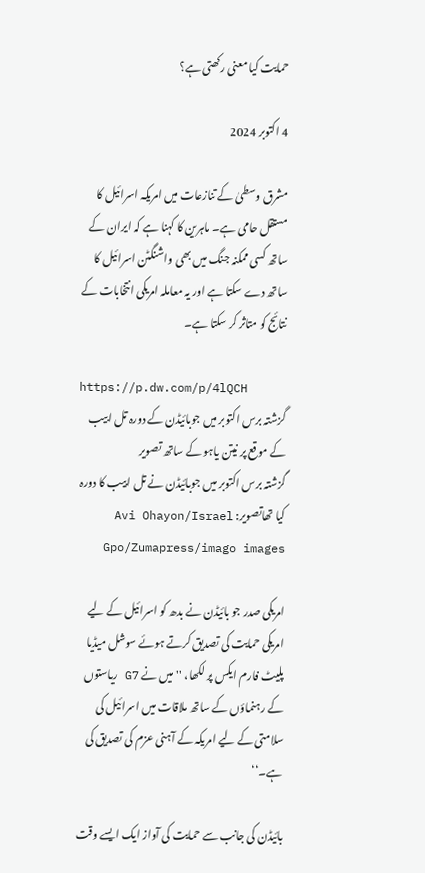حمایت کیا معنی رکھتی ہے؟

4 اکتوبر 2024

مشرق وسطیٰ کے تنازعات میں امریکہ اسرائیل کا مستقل حامی ہے۔ ماہرین کا کہنا ہے کہ ایران کے ساتھ کسی ممکنہ جنگ میں بھی واشنگٹن اسرائیل کا ساتھ دے سکتا ہے اور یہ معاملہ امریکی انتخابات کے نتائج کو متاثر کر سکتا ہے۔

https://p.dw.com/p/4lQCH
گزشتہ برس اکتوبر میں جوبائیڈن کے دورہ تل ابیب کے موقع پر نیتن یاہو کے ساتھ تصویر
گزشتہ برس اکتوبر میں جوبائیڈن نے تل ابیب کا دورہ کیا تھاتصویر: Avi Ohayon/Israel Gpo/Zumapress/imago images

امریکی صدر جو بائیڈن نے بدھ کو اسرائیل کے لیے امریکی حمایت کی تصدیق کرتے ہوئے سوشل میڈیا پلیٹ فارم ایکس پر لکھا، ''میں نے G7 ریاستوں کے رہنماؤں کے ساتھ ملاقات میں اسرائیل کی سلامتی کے لیے امریکہ کے آہنی عزم کی تصدیق کی ہے۔‘‘

بائیڈن کی جانب سے حمایت کی آواز ایک ایسے وقت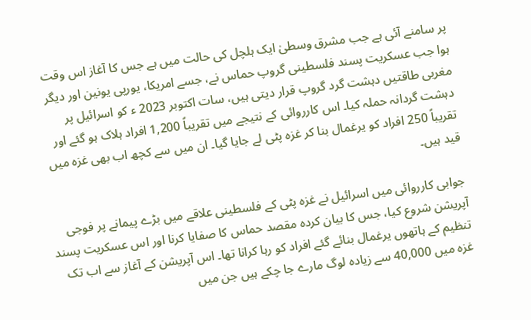پر سامنے آئی ہے جب مشرق وسطیٰ ایک ہلچل کی حالت میں ہے جس کا آغاز اس وقت ہوا جب عسکریت پسند فلسطینی گروپ حماس نے، جسے امریکا، یورپی یونین اور دیگر مغربی طاقتیں دہشت گرد گروپ قرار دیتی ہیں، سات اکتوبر 2023 ء کو اسرائیل پر دہشت گردانہ حملہ کیا۔ اس کارروائی کے نتیجے میں تقریباً 1,200 افراد ہلاک ہو گئے اور تقریباً 250 افراد کو یرغمال بنا کر غزہ پٹی لے جایا گیا۔ ان میں سے کچھ اب بھی غزہ میں قید ہیں۔

جوابی کارروائی میں اسرائیل نے غزہ پٹی کے فلسطینی علاقے میں بڑے پیمانے پر فوجی آپریشن شروع کیا، جس کا بیان کردہ مقصد حماس کا صفایا کرنا اور اس عسکریت پسند تنظیم کے ہاتھوں یرغمال بنائے گئے افراد کو رہا کرانا تھا۔ اس آپریشن کے آغاز سے اب تک غزہ میں 40,000 سے زیادہ لوگ مارے جا چکے ہیں جن میں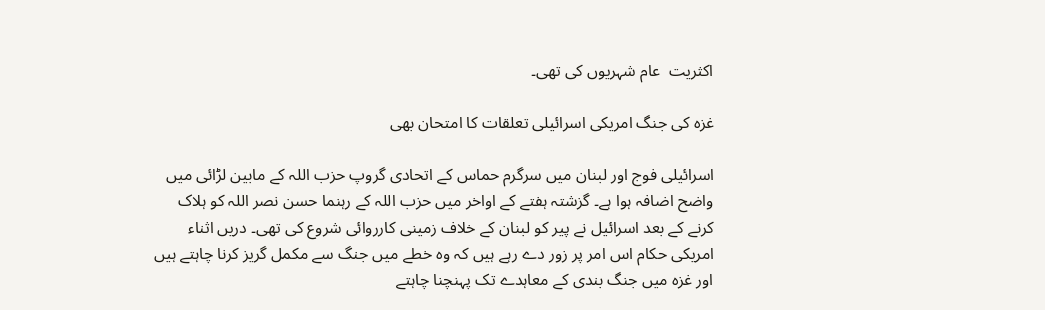اکثریت  عام شہریوں کی تھی۔

غزہ کی جنگ امریکی اسرائیلی تعلقات کا امتحان بھی

اسرائیلی فوج اور لبنان میں سرگرم حماس کے اتحادی گروپ حزب اللہ کے مابین لڑائی میں واضح اضافہ ہوا ہے۔ گزشتہ ہفتے کے اواخر میں حزب اللہ کے رہنما حسن نصر اللہ کو ہلاک کرنے کے بعد اسرائیل نے پیر کو لبنان کے خلاف زمینی کارروائی شروع کی تھی۔ دریں اثناء امریکی حکام اس امر پر زور دے رہے ہیں کہ وہ خطے میں جنگ سے مکمل گریز کرنا چاہتے ہیں اور غزہ میں جنگ بندی کے معاہدے تک پہنچنا چاہتے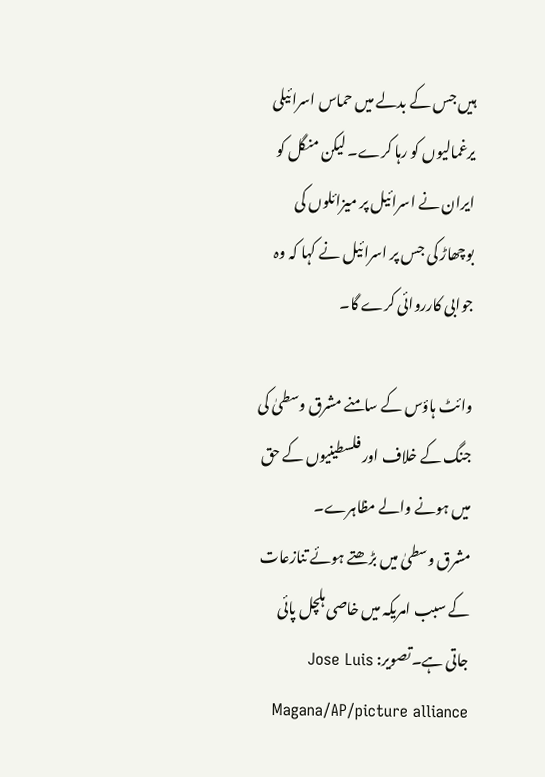ہیں جس کے بدلے میں حماس اسرائیلی یرغمالیوں کو رہا کرے۔ لیکن منگل کو ایران نے اسرائیل پر میزائلوں کی بوچھاڑ کی جس پر اسرائیل نے کہا کہ وہ جوابی کارروائی کرے گا۔

وائٹ ہاؤس کے سامنے مشرق وسطیٰ کی جنگ کے خلاف اور فلسطینیوں کے حق میں ہونے والے مظاہرے۔
مشرق وسطیٰ میں بڑھتے ہوئے تنازعات کے سبب امریکہ میں خاصی ہلچل پائی جاتی ہے۔تصویر: Jose Luis Magana/AP/picture alliance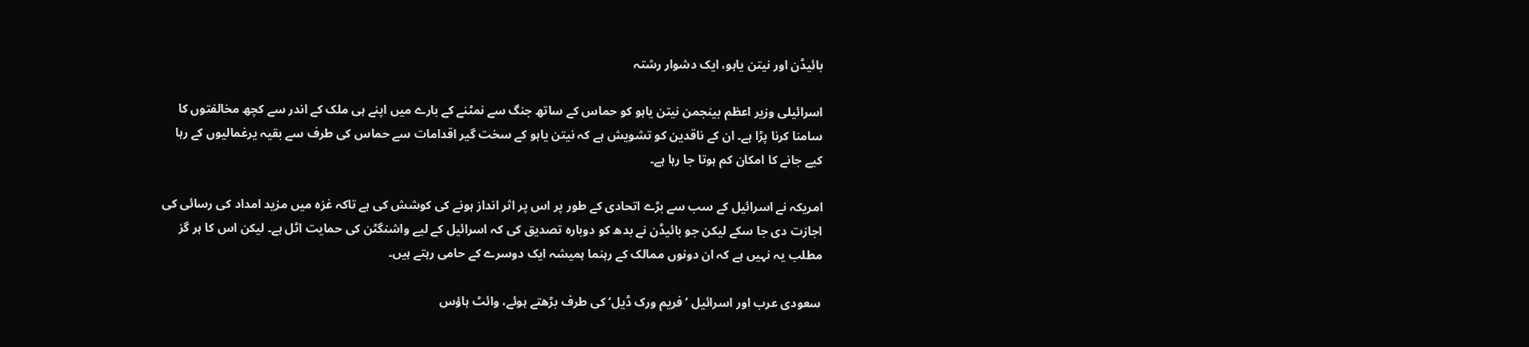بائیڈن اور نیتن یاہو، ایک دشوار رشتہ

اسرائیلی وزیر اعظم بینجمن نیتن یاہو کو حماس کے ساتھ جنگ سے نمٹنے کے بارے میں اپنے ہی ملک کے اندر سے کچھ مخالفتوں کا سامنا کرنا پڑا ہے۔ ان کے ناقدین کو تشویش ہے کہ نیتن یاہو کے سخت گیر اقدامات سے حماس کی طرف سے بقیہ یرغمالیوں کے رہا کیے جانے کا امکان کم ہوتا جا رہا ہے۔

امریکہ نے اسرائیل کے سب سے بڑے اتحادی کے طور پر اس پر اثر انداز ہونے کی کوشش کی ہے تاکہ غزہ میں مزید امداد کی رسائی کی اجازت دی جا سکے لیکن جو بائیڈن نے بدھ کو دوبارہ تصدیق کی کہ اسرائیل کے لیے واشنگٹن کی حمایت اٹل ہے۔ لیکن اس کا ہر گز مطلب یہ نہیں ہے کہ ان دونوں ممالک کے رہنما ہمیشہ ایک دوسرے کے حامی رہتے ہیں۔

سعودی عرب اور اسرائیل ’فریم ورک ڈیل‘ کی طرف بڑھتے ہوئے، وائٹ ہاؤس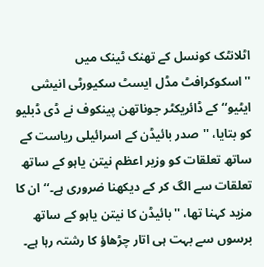اٹلانٹک کونسل کے تھنک ٹینک میں ''اسکوکرافٹ مڈل ایسٹ سکیورٹی انیشی ایٹیو‘‘ کے ڈائریکٹر جوناتھن پینکوف نے ڈی ڈبلیو کو بتایا، ''صدر بائیڈن کے اسرائیلی ریاست کے ساتھ تعلقات کو وزیر اعظم نیتن یاہو کے ساتھ تعلقات سے الگ کر کے دیکھنا ضروری ہے۔‘‘ ان کا مزید کہنا تھا، ''بائیڈن کا نیتن یاہو کے ساتھ برسوں سے بہت ہی اتار چڑھاؤ کا رشتہ رہا ہے۔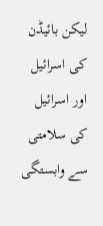لیکن بائیڈن کی اسرائیل اور اسرائیل کی سلامتی سے وابستگی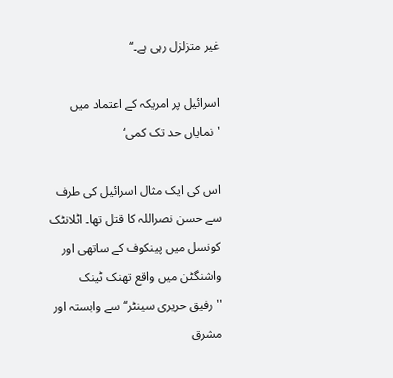غیر متزلزل رہی ہے۔‘‘

اسرائیل پر امریکہ کے اعتماد میں 'نمایاں حد تک کمی‘

اس کی ایک مثال اسرائیل کی طرف سے حسن نصراللہ کا قتل تھا۔ اٹلانٹک کونسل میں پینکوف کے ساتھی اور واشنگٹن میں واقع تھنک ٹینک ''رفیق حریری سینٹر‘‘ سے وابستہ اور مشرق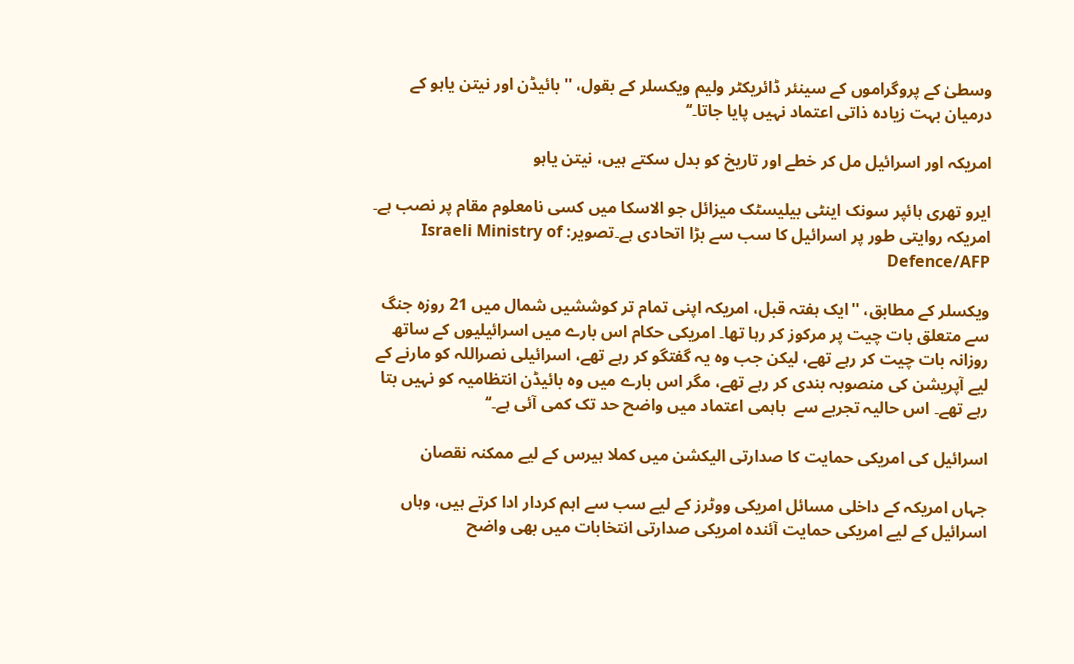وسطیٰ کے پروگراموں کے سینئر ڈائریکٹر ولیم ویکسلر کے بقول، ''بائیڈن اور نیتن یاہو کے درمیان بہت زیادہ ذاتی اعتماد نہیں پایا جاتا۔‘‘

امریکہ اور اسرائیل مل کر خطے اور تاریخ کو بدل سکتے ہیں، نیتن یاہو

ایرو تھری ہائپر سونک اینٹی بیلیسٹک میزائل جو الاسکا میں کسی نامعلوم مقام پر نصب ہے۔
امریکہ روایتی طور پر اسرائیل کا سب سے بڑا اتحادی ہے۔تصویر: Israeli Ministry of Defence/AFP

ویکسلر کے مطابق، ''ایک ہفتہ قبل، امریکہ اپنی تمام تر کوششیں شمال میں 21 روزہ جنگ سے متعلق بات چیت پر مرکوز کر رہا تھا۔ امریکی حکام اس بارے میں اسرائیلیوں کے ساتھ روزانہ بات چیت کر رہے تھے، لیکن جب وہ یہ گفتگو کر رہے تھے، اسرائیلی نصراللہ کو مارنے کے لیے آپریشن کی منصوبہ بندی کر رہے تھے، مگر اس بارے میں وہ بائیڈن انتظامیہ کو نہیں بتا رہے تھے۔ اس حالیہ تجربے سے  باہمی اعتماد میں واضح حد تک کمی آئی ہے۔‘‘

اسرائیل کی امریکی حمایت کا صدارتی الیکشن میں کملا ہیرس کے لیے ممکنہ نقصان

جہاں امریکہ کے داخلی مسائل امریکی ووٹرز کے لیے سب سے اہم کردار ادا کرتے ہیں، وہاں اسرائیل کے لیے امریکی حمایت آئندہ امریکی صدارتی انتخابات میں بھی واضح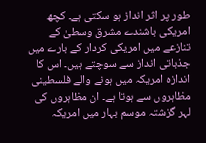طور پر اثر انداز ہو سکتی ہے۔ کچھ امریکی باشندے مشرق وسطیٰ کے تنازعے میں امریکی کردار کے بارے میں جذباتی انداز سے سوچتے ہیں۔ اس کا اندازہ امریکہ میں ہونے والے فلسطینی مظاہروں سے ہوتا ہے۔ ان مظاہروں کی لہر گزشتہ موسم بہار میں امریکہ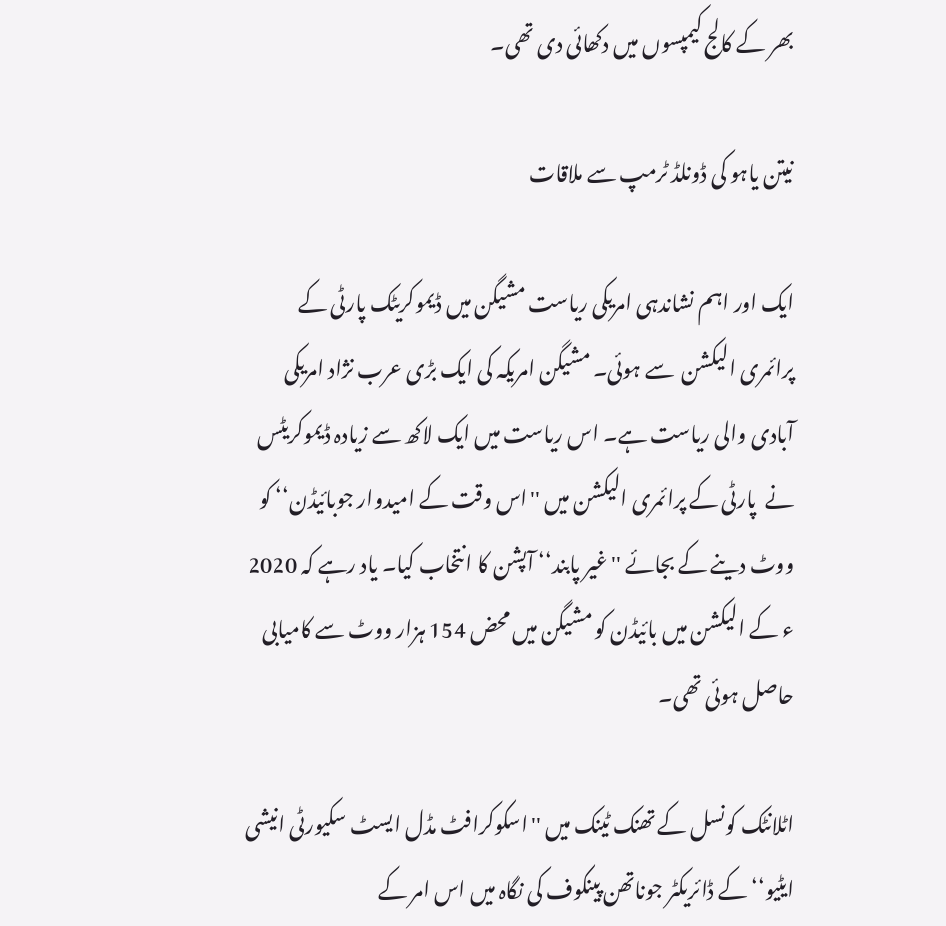بھر کے کالج کیمپسوں میں دکھائی دی تھی۔

نیتن یاہو کی ڈونلڈ ٹرمپ سے ملاقات

ایک اور اہم نشاندہی امریکی ریاست مشیگن میں ڈیموکریٹک پارٹی کے پرائمری الیکشن  سے ہوئی۔ مشیگن امریکہ کی ایک بڑی عرب نژاد امریکی آبادی والی ریاست ہے۔ اس ریاست میں ایک لاکھ سے زیادہ ڈیموکریٹس نے  پارٹی کے پرائمری الیکشن میں ''اس وقت کے امیدوار جوبائیڈن‘‘ کو ووٹ دینے کے بجائے ''غیر پابند‘‘ آپشن کا انتخاب کیا۔ یاد رہے کہ 2020 ء کے الیکشن میں بائیڈن کو مشیگن میں محض 154 ہزار ووٹ سے کامیابی حاصل ہوئی تھی۔

اٹلانٹک کونسل کے تھنک ٹینک میں ''اسکوکرافٹ مڈل ایسٹ سکیورٹی انیشی ایٹیو‘‘ کے ڈائریکٹر جوناتھن پینکوف کی نگاہ میں اس امر کے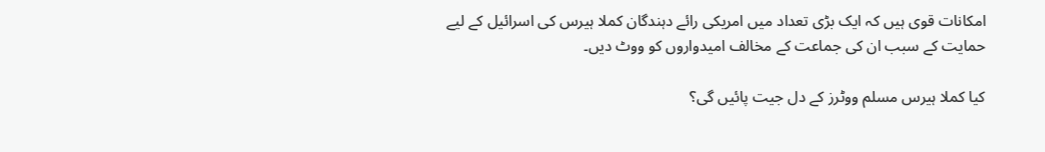امکانات قوی ہیں کہ ایک بڑی تعداد میں امریکی رائے دہندگان کملا ہیرس کی اسرائیل کے لیے حمایت کے سبب ان کی جماعت کے مخالف امیدواروں کو ووٹ دیں۔

کیا کملا ہیرس مسلم ووٹرز کے دل جیت پائیں گی؟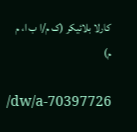کارلا بلائیکر (ک م/ا ب ا، م م)

/dw/a-70397726